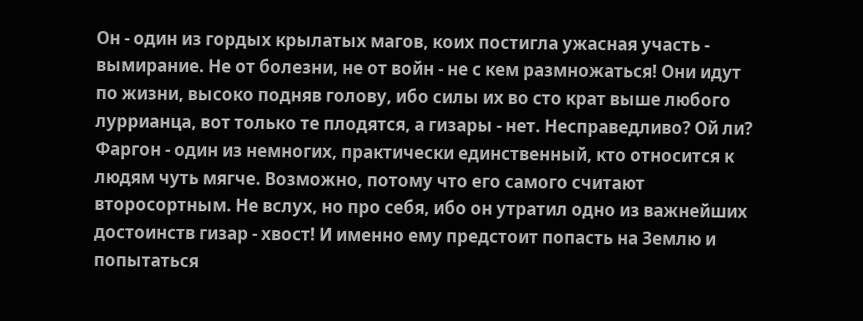Он - один из гордых крылатых магов, коих постигла ужасная участь - вымирание. Не от болезни, не от войн - не с кем размножаться! Они идут по жизни, высоко подняв голову, ибо силы их во сто крат выше любого луррианца, вот только те плодятся, а гизары - нет. Несправедливо? Ой ли?
Фаргон - один из немногих, практически единственный, кто относится к людям чуть мягче. Возможно, потому что его самого считают второсортным. Не вслух, но про себя, ибо он утратил одно из важнейших достоинств гизар - хвост! И именно ему предстоит попасть на Землю и попытаться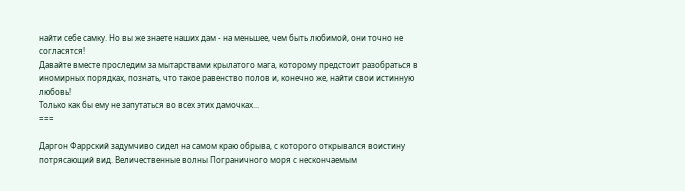найти себе самку. Но вы же знаете наших дам - на меньшее, чем быть любимой, они точно не согласятся!
Давайте вместе проследим за мытарствами крылатого мага, которому предстоит разобраться в иномирных порядках, познать, что такое равенство полов и, конечно же, найти свои истинную любовь!
Только как бы ему не запутаться во всех этих дамочках...
===

Даргон Фаррский задумчиво сидел на самом краю обрыва, с которого открывался воистину потрясающий вид. Величественные волны Пограничного моря с нескончаемым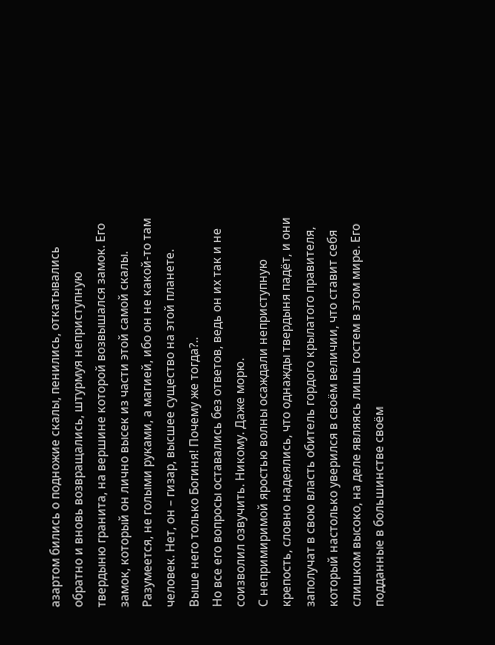азартом бились о подножие скалы, пенились, откатывались обратно и вновь возвращались, штурмуя неприступную твердыню гранита, на вершине которой возвышался замок. Его замок, который он лично высек из части этой самой скалы. Разумеется, не голыми руками, а магией, ибо он не какой-то там человек. Нет, он – гизар, высшее существо на этой планете. Выше него только Богиня! Почему же тогда?..
Но все его вопросы оставались без ответов, ведь он их так и не соизволил озвучить. Никому. Даже морю.
С непримиримой яростью волны осаждали неприступную крепость, словно надеялись, что однажды твердыня падёт, и они заполучат в свою власть обитель гордого крылатого правителя, который настолько уверился в своём величии, что ставит себя слишком высоко, на деле являясь лишь гостем в этом мире. Его подданные в большинстве своём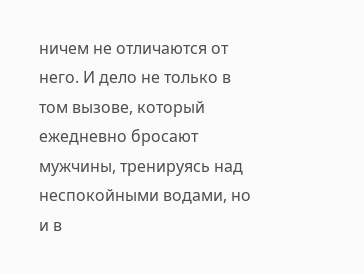ничем не отличаются от него. И дело не только в том вызове, который ежедневно бросают мужчины, тренируясь над неспокойными водами, но и в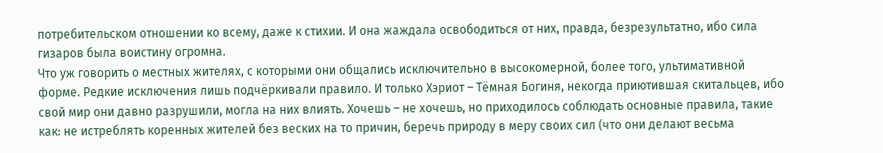потребительском отношении ко всему, даже к стихии. И она жаждала освободиться от них, правда, безрезультатно, ибо сила гизаров была воистину огромна.
Что уж говорить о местных жителях, с которыми они общались исключительно в высокомерной, более того, ультимативной форме. Редкие исключения лишь подчёркивали правило. И только Хэриот – Тёмная Богиня, некогда приютившая скитальцев, ибо свой мир они давно разрушили, могла на них влиять. Хочешь – не хочешь, но приходилось соблюдать основные правила, такие как: не истреблять коренных жителей без веских на то причин, беречь природу в меру своих сил (что они делают весьма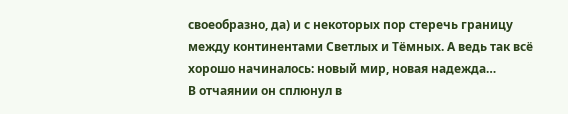своеобразно, да) и с некоторых пор стеречь границу между континентами Светлых и Тёмных. А ведь так всё хорошо начиналось: новый мир, новая надежда…
В отчаянии он сплюнул в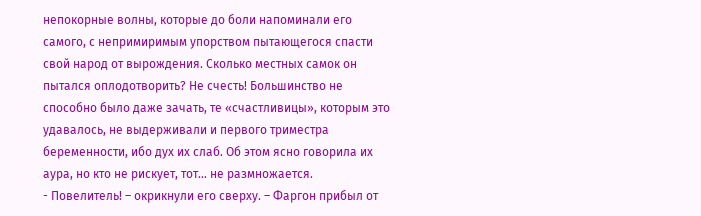непокорные волны, которые до боли напоминали его самого, с непримиримым упорством пытающегося спасти свой народ от вырождения. Сколько местных самок он пытался оплодотворить? Не счесть! Большинство не способно было даже зачать, те «счастливицы», которым это удавалось, не выдерживали и первого триместра беременности, ибо дух их слаб. Об этом ясно говорила их аура, но кто не рискует, тот… не размножается.
- Повелитель! – окрикнули его сверху. – Фаргон прибыл от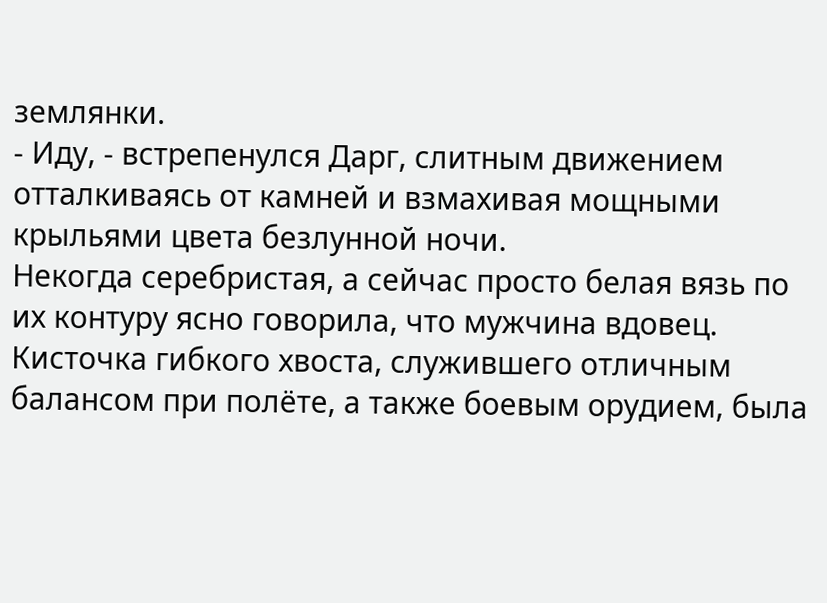землянки.
- Иду, - встрепенулся Дарг, слитным движением отталкиваясь от камней и взмахивая мощными крыльями цвета безлунной ночи.
Некогда серебристая, а сейчас просто белая вязь по их контуру ясно говорила, что мужчина вдовец. Кисточка гибкого хвоста, служившего отличным балансом при полёте, а также боевым орудием, была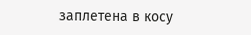заплетена в косу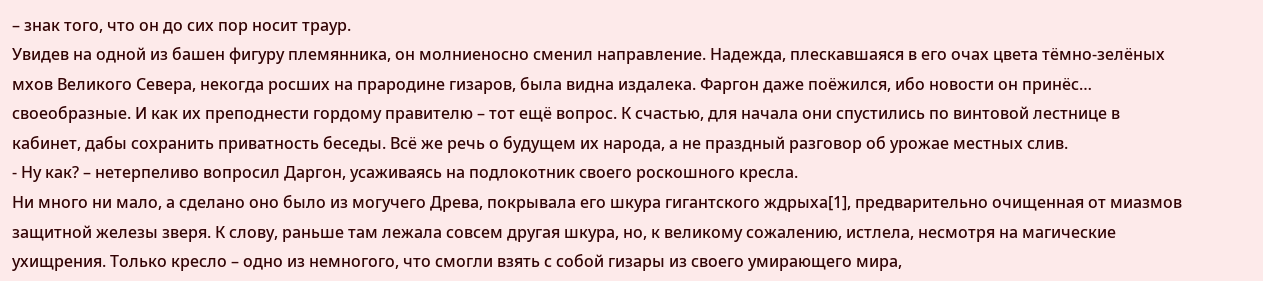– знак того, что он до сих пор носит траур.
Увидев на одной из башен фигуру племянника, он молниеносно сменил направление. Надежда, плескавшаяся в его очах цвета тёмно-зелёных мхов Великого Севера, некогда росших на прародине гизаров, была видна издалека. Фаргон даже поёжился, ибо новости он принёс… своеобразные. И как их преподнести гордому правителю – тот ещё вопрос. К счастью, для начала они спустились по винтовой лестнице в кабинет, дабы сохранить приватность беседы. Всё же речь о будущем их народа, а не праздный разговор об урожае местных слив.
- Ну как? – нетерпеливо вопросил Даргон, усаживаясь на подлокотник своего роскошного кресла.
Ни много ни мало, а сделано оно было из могучего Древа, покрывала его шкура гигантского ждрыха[1], предварительно очищенная от миазмов защитной железы зверя. К слову, раньше там лежала совсем другая шкура, но, к великому сожалению, истлела, несмотря на магические ухищрения. Только кресло – одно из немногого, что смогли взять с собой гизары из своего умирающего мира,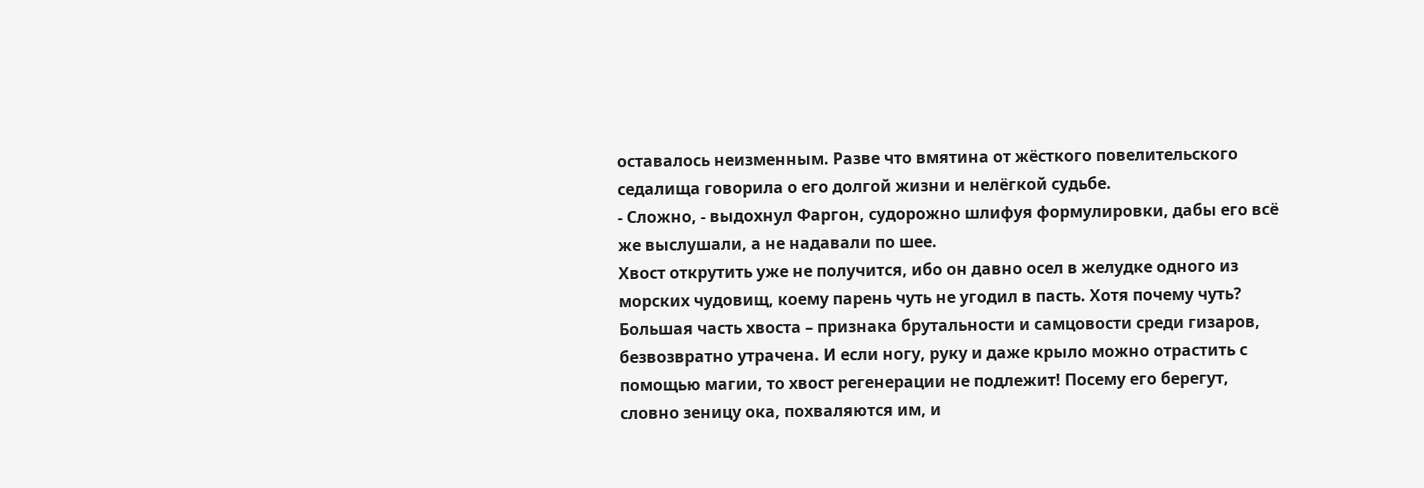оставалось неизменным. Разве что вмятина от жёсткого повелительского седалища говорила о его долгой жизни и нелёгкой судьбе.
- Сложно, - выдохнул Фаргон, судорожно шлифуя формулировки, дабы его всё же выслушали, а не надавали по шее.
Хвост открутить уже не получится, ибо он давно осел в желудке одного из морских чудовищ, коему парень чуть не угодил в пасть. Хотя почему чуть? Большая часть хвоста – признака брутальности и самцовости среди гизаров, безвозвратно утрачена. И если ногу, руку и даже крыло можно отрастить с помощью магии, то хвост регенерации не подлежит! Посему его берегут, словно зеницу ока, похваляются им, и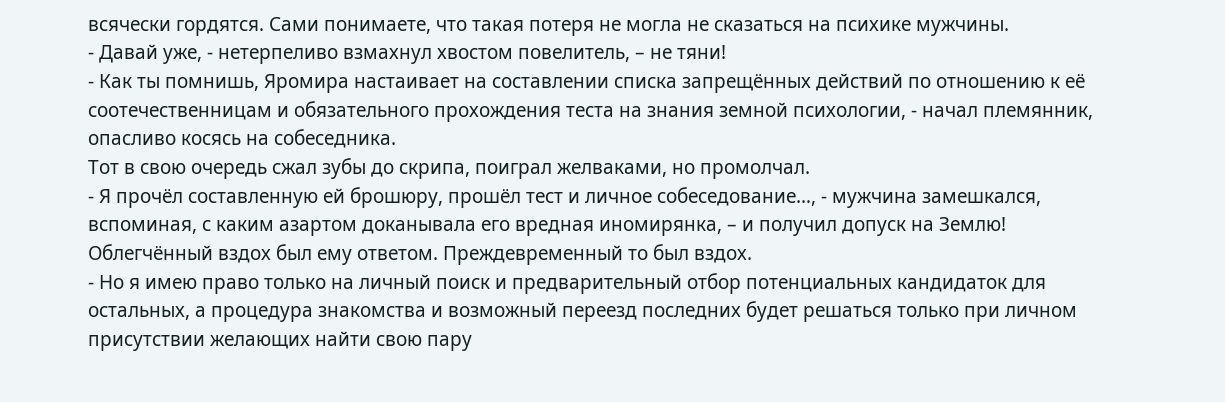всячески гордятся. Сами понимаете, что такая потеря не могла не сказаться на психике мужчины.
- Давай уже, - нетерпеливо взмахнул хвостом повелитель, – не тяни!
- Как ты помнишь, Яромира настаивает на составлении списка запрещённых действий по отношению к её соотечественницам и обязательного прохождения теста на знания земной психологии, - начал племянник, опасливо косясь на собеседника.
Тот в свою очередь сжал зубы до скрипа, поиграл желваками, но промолчал.
- Я прочёл составленную ей брошюру, прошёл тест и личное собеседование…, - мужчина замешкался, вспоминая, с каким азартом доканывала его вредная иномирянка, – и получил допуск на Землю!
Облегчённый вздох был ему ответом. Преждевременный то был вздох.
- Но я имею право только на личный поиск и предварительный отбор потенциальных кандидаток для остальных, а процедура знакомства и возможный переезд последних будет решаться только при личном присутствии желающих найти свою пару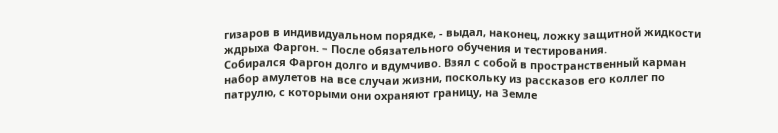гизаров в индивидуальном порядке, - выдал, наконец, ложку защитной жидкости ждрыха Фаргон. – После обязательного обучения и тестирования.
Собирался Фаргон долго и вдумчиво. Взял с собой в пространственный карман набор амулетов на все случаи жизни, поскольку из рассказов его коллег по патрулю, с которыми они охраняют границу, на Земле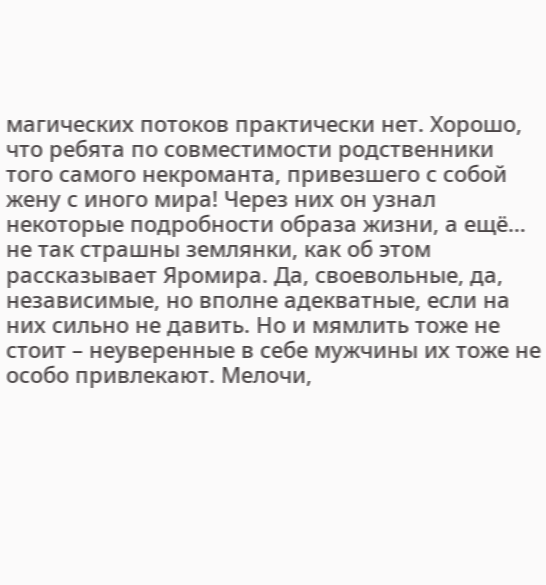магических потоков практически нет. Хорошо, что ребята по совместимости родственники того самого некроманта, привезшего с собой жену с иного мира! Через них он узнал некоторые подробности образа жизни, а ещё… не так страшны землянки, как об этом рассказывает Яромира. Да, своевольные, да, независимые, но вполне адекватные, если на них сильно не давить. Но и мямлить тоже не стоит – неуверенные в себе мужчины их тоже не особо привлекают. Мелочи,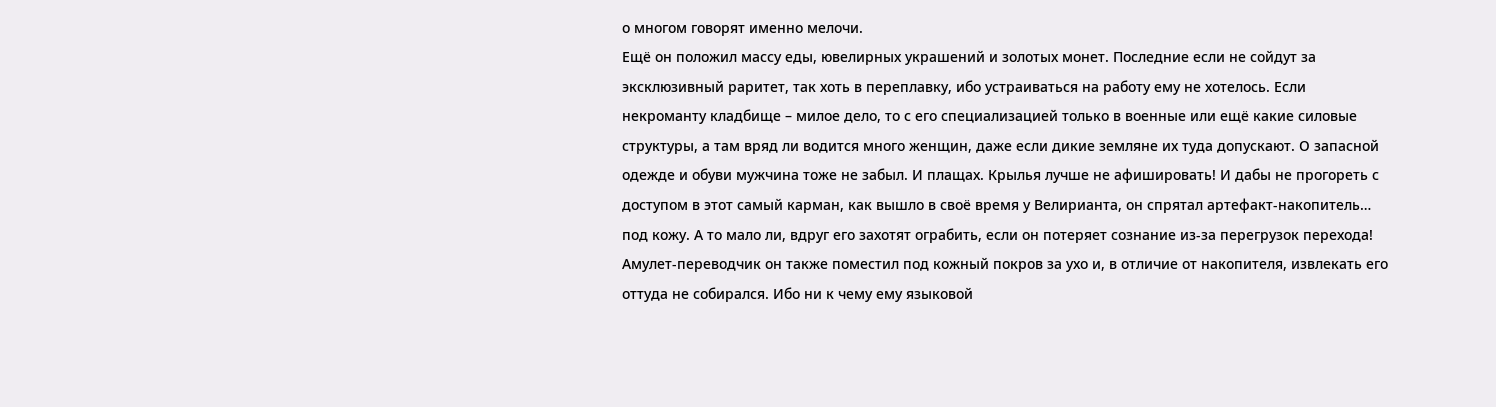о многом говорят именно мелочи.
Ещё он положил массу еды, ювелирных украшений и золотых монет. Последние если не сойдут за эксклюзивный раритет, так хоть в переплавку, ибо устраиваться на работу ему не хотелось. Если некроманту кладбище – милое дело, то с его специализацией только в военные или ещё какие силовые структуры, а там вряд ли водится много женщин, даже если дикие земляне их туда допускают. О запасной одежде и обуви мужчина тоже не забыл. И плащах. Крылья лучше не афишировать! И дабы не прогореть с доступом в этот самый карман, как вышло в своё время у Велирианта, он спрятал артефакт-накопитель… под кожу. А то мало ли, вдруг его захотят ограбить, если он потеряет сознание из-за перегрузок перехода! Амулет-переводчик он также поместил под кожный покров за ухо и, в отличие от накопителя, извлекать его оттуда не собирался. Ибо ни к чему ему языковой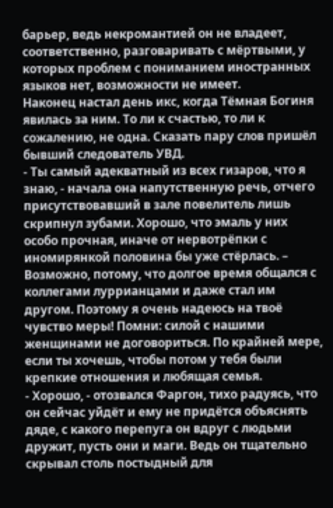барьер, ведь некромантией он не владеет, соответственно, разговаривать с мёртвыми, у которых проблем с пониманием иностранных языков нет, возможности не имеет.
Наконец настал день икс, когда Тёмная Богиня явилась за ним. То ли к счастью, то ли к сожалению, не одна. Сказать пару слов пришёл бывший следователь УВД.
- Ты самый адекватный из всех гизаров, что я знаю, - начала она напутственную речь, отчего присутствовавший в зале повелитель лишь скрипнул зубами. Хорошо, что эмаль у них особо прочная, иначе от нервотрёпки с иномирянкой половина бы уже стёрлась. – Возможно, потому, что долгое время общался с коллегами луррианцами и даже стал им другом. Поэтому я очень надеюсь на твоё чувство меры! Помни: силой с нашими женщинами не договориться. По крайней мере, если ты хочешь, чтобы потом у тебя были крепкие отношения и любящая семья.
- Хорошо, - отозвался Фаргон, тихо радуясь, что он сейчас уйдёт и ему не придётся объяснять дяде, с какого перепуга он вдруг с людьми дружит, пусть они и маги. Ведь он тщательно скрывал столь постыдный для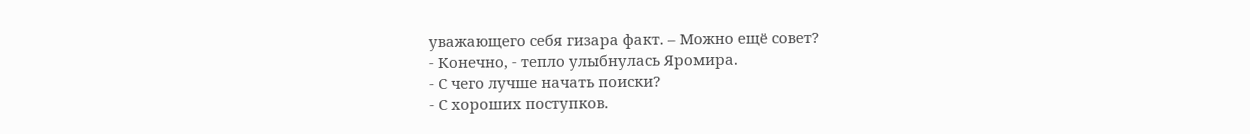уважающего себя гизара факт. – Можно ещё совет?
- Конечно, - тепло улыбнулась Яромира.
- С чего лучше начать поиски?
- С хороших поступков.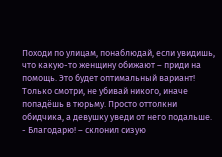Походи по улицам, понаблюдай, если увидишь, что какую-то женщину обижают – приди на помощь. Это будет оптимальный вариант! Только смотри, не убивай никого, иначе попадёшь в тюрьму. Просто оттолкни обидчика, а девушку уведи от него подальше.
- Благодарю! – склонил сизую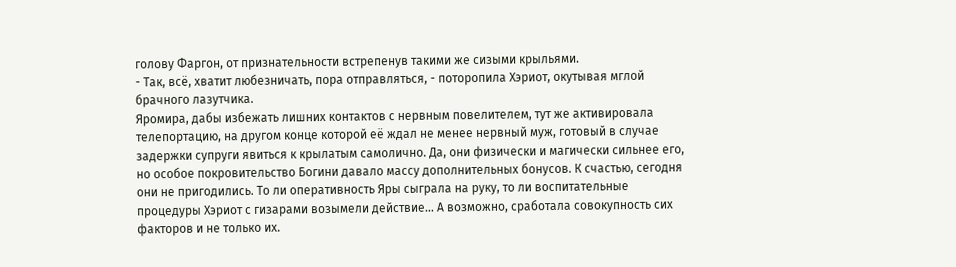голову Фаргон, от признательности встрепенув такими же сизыми крыльями.
- Так, всё, хватит любезничать, пора отправляться, - поторопила Хэриот, окутывая мглой брачного лазутчика.
Яромира, дабы избежать лишних контактов с нервным повелителем, тут же активировала телепортацию, на другом конце которой её ждал не менее нервный муж, готовый в случае задержки супруги явиться к крылатым самолично. Да, они физически и магически сильнее его, но особое покровительство Богини давало массу дополнительных бонусов. К счастью, сегодня они не пригодились. То ли оперативность Яры сыграла на руку, то ли воспитательные процедуры Хэриот с гизарами возымели действие… А возможно, сработала совокупность сих факторов и не только их.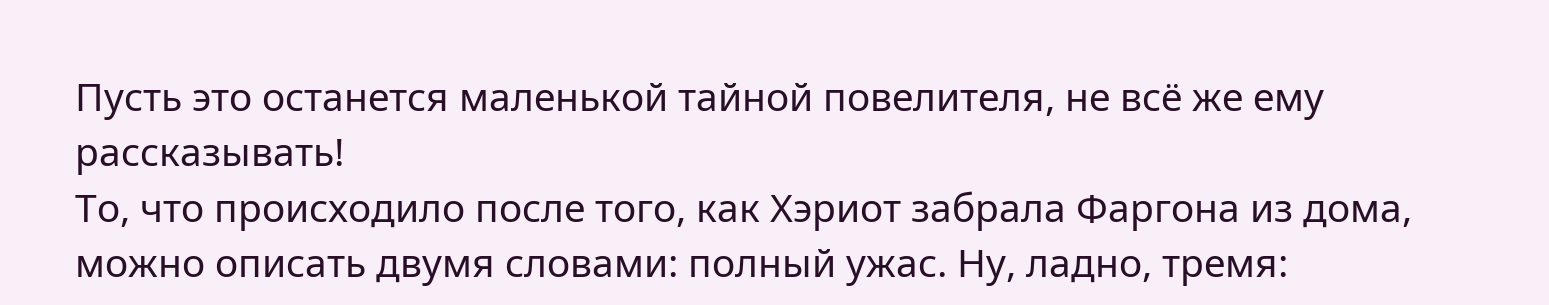Пусть это останется маленькой тайной повелителя, не всё же ему рассказывать!
То, что происходило после того, как Хэриот забрала Фаргона из дома, можно описать двумя словами: полный ужас. Ну, ладно, тремя: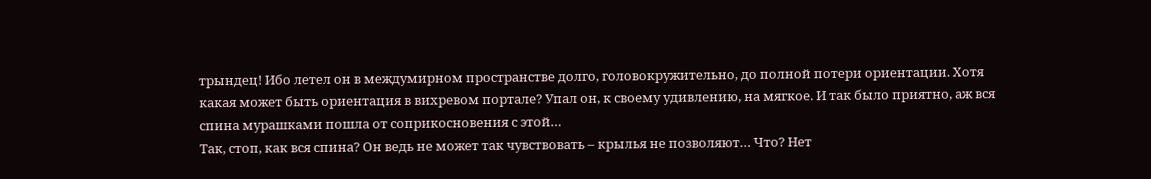трындец! Ибо летел он в междумирном пространстве долго, головокружительно, до полной потери ориентации. Хотя какая может быть ориентация в вихревом портале? Упал он, к своему удивлению, на мягкое. И так было приятно, аж вся спина мурашками пошла от соприкосновения с этой…
Так, стоп, как вся спина? Он ведь не может так чувствовать – крылья не позволяют… Что? Нет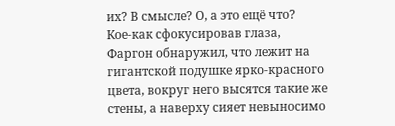их? В смысле? О, а это ещё что?
Кое-как сфокусировав глаза, Фаргон обнаружил, что лежит на гигантской подушке ярко-красного цвета, вокруг него высятся такие же стены, а наверху сияет невыносимо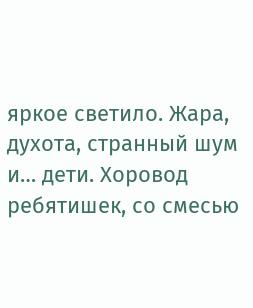яркое светило. Жара, духота, странный шум и… дети. Хоровод ребятишек, со смесью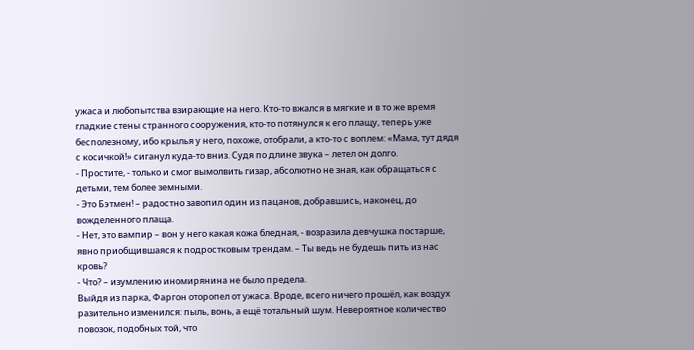ужаса и любопытства взирающие на него. Кто-то вжался в мягкие и в то же время гладкие стены странного сооружения, кто-то потянулся к его плащу, теперь уже бесполезному, ибо крылья у него, похоже, отобрали, а кто-то с воплем: «Мама, тут дядя с косичкой!» сиганул куда-то вниз. Судя по длине звука – летел он долго.
- Простите, - только и смог вымолвить гизар, абсолютно не зная, как обращаться с детьми, тем более земными.
- Это Бэтмен! – радостно завопил один из пацанов, добравшись, наконец, до вожделенного плаща.
- Нет, это вампир – вон у него какая кожа бледная, - возразила девчушка постарше, явно приобщившаяся к подростковым трендам. – Ты ведь не будешь пить из нас кровь?
- Что? – изумлению иномирянина не было предела.
Выйдя из парка, Фаргон оторопел от ужаса. Вроде, всего ничего прошёл, как воздух разительно изменился: пыль, вонь, а ещё тотальный шум. Невероятное количество повозок, подобных той, что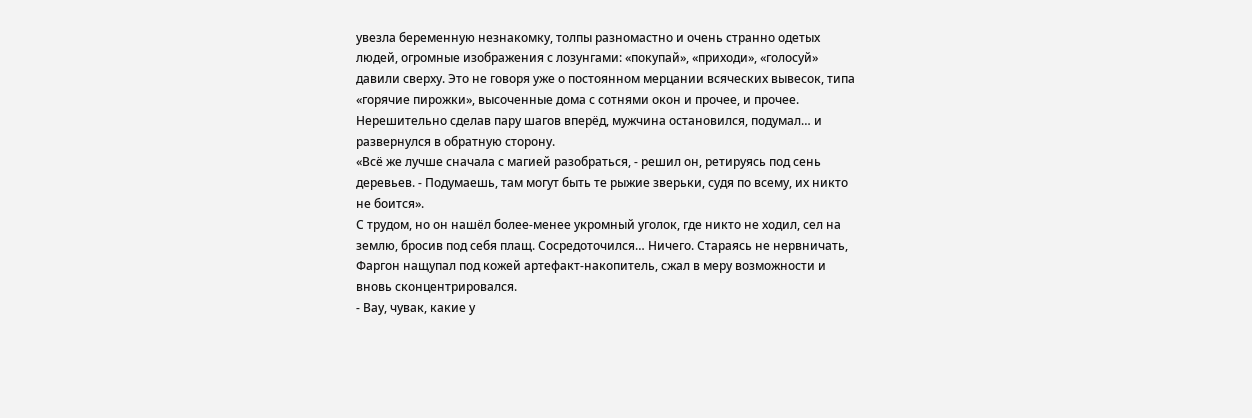увезла беременную незнакомку, толпы разномастно и очень странно одетых людей, огромные изображения с лозунгами: «покупай», «приходи», «голосуй» давили сверху. Это не говоря уже о постоянном мерцании всяческих вывесок, типа «горячие пирожки», высоченные дома с сотнями окон и прочее, и прочее. Нерешительно сделав пару шагов вперёд, мужчина остановился, подумал… и развернулся в обратную сторону.
«Всё же лучше сначала с магией разобраться, - решил он, ретируясь под сень деревьев. - Подумаешь, там могут быть те рыжие зверьки, судя по всему, их никто не боится».
С трудом, но он нашёл более-менее укромный уголок, где никто не ходил, сел на землю, бросив под себя плащ. Сосредоточился… Ничего. Стараясь не нервничать, Фаргон нащупал под кожей артефакт-накопитель, сжал в меру возможности и вновь сконцентрировался.
- Вау, чувак, какие у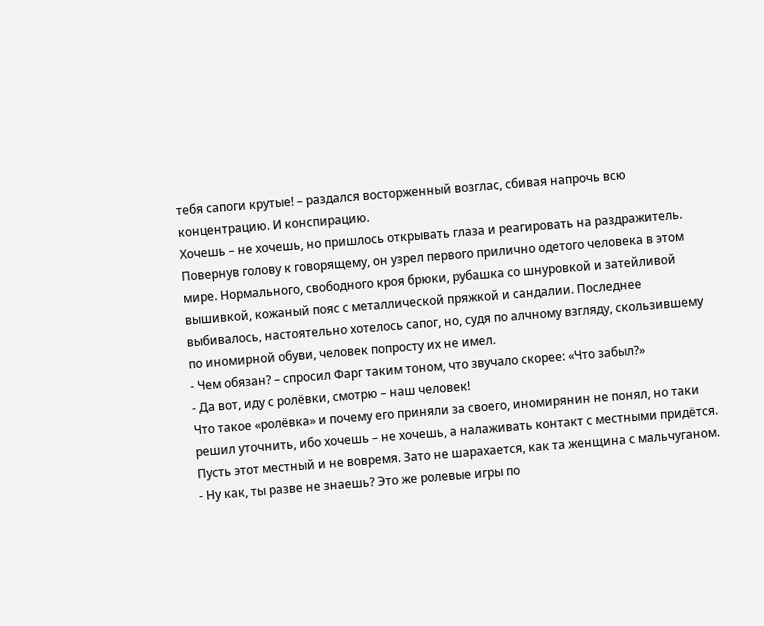тебя сапоги крутые! – раздался восторженный возглас, сбивая напрочь всю концентрацию. И конспирацию.
Хочешь – не хочешь, но пришлось открывать глаза и реагировать на раздражитель. Повернув голову к говорящему, он узрел первого прилично одетого человека в этом мире. Нормального, свободного кроя брюки, рубашка со шнуровкой и затейливой вышивкой, кожаный пояс с металлической пряжкой и сандалии. Последнее выбивалось, настоятельно хотелось сапог, но, судя по алчному взгляду, скользившему по иномирной обуви, человек попросту их не имел.
- Чем обязан? – спросил Фарг таким тоном, что звучало скорее: «Что забыл?»
- Да вот, иду с ролёвки, смотрю – наш человек!
Что такое «ролёвка» и почему его приняли за своего, иномирянин не понял, но таки решил уточнить, ибо хочешь – не хочешь, а налаживать контакт с местными придётся. Пусть этот местный и не вовремя. Зато не шарахается, как та женщина с мальчуганом.
- Ну как, ты разве не знаешь? Это же ролевые игры по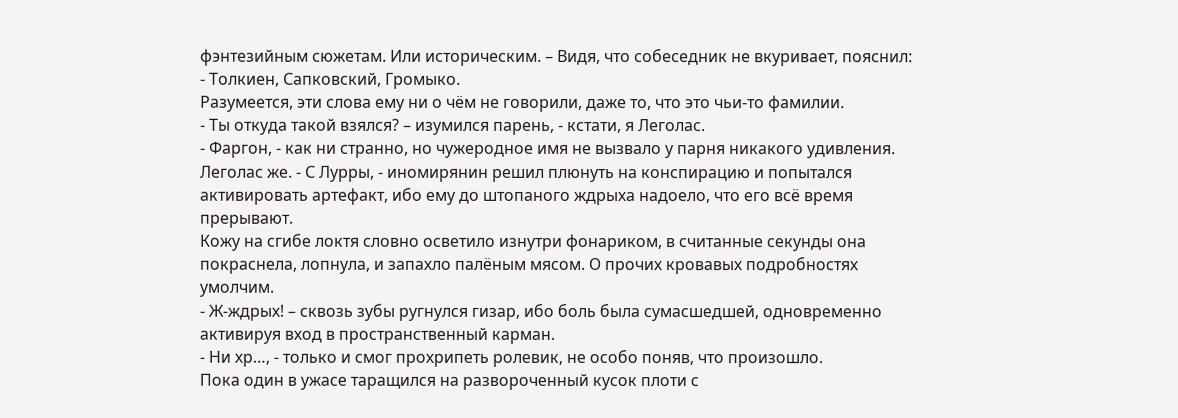фэнтезийным сюжетам. Или историческим. – Видя, что собеседник не вкуривает, пояснил: - Толкиен, Сапковский, Громыко.
Разумеется, эти слова ему ни о чём не говорили, даже то, что это чьи-то фамилии.
- Ты откуда такой взялся? – изумился парень, - кстати, я Леголас.
- Фаргон, - как ни странно, но чужеродное имя не вызвало у парня никакого удивления. Леголас же. - С Лурры, - иномирянин решил плюнуть на конспирацию и попытался активировать артефакт, ибо ему до штопаного ждрыха надоело, что его всё время прерывают.
Кожу на сгибе локтя словно осветило изнутри фонариком, в считанные секунды она покраснела, лопнула, и запахло палёным мясом. О прочих кровавых подробностях умолчим.
- Ж-ждрых! – сквозь зубы ругнулся гизар, ибо боль была сумасшедшей, одновременно активируя вход в пространственный карман.
- Ни хр…, - только и смог прохрипеть ролевик, не особо поняв, что произошло.
Пока один в ужасе таращился на развороченный кусок плоти с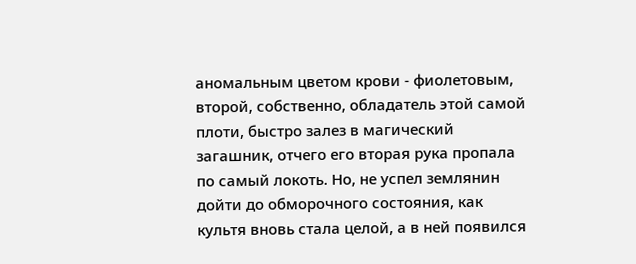аномальным цветом крови - фиолетовым, второй, собственно, обладатель этой самой плоти, быстро залез в магический загашник, отчего его вторая рука пропала по самый локоть. Но, не успел землянин дойти до обморочного состояния, как культя вновь стала целой, а в ней появился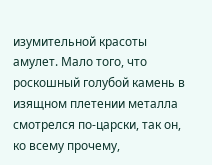изумительной красоты амулет. Мало того, что роскошный голубой камень в изящном плетении металла смотрелся по-царски, так он, ко всему прочему,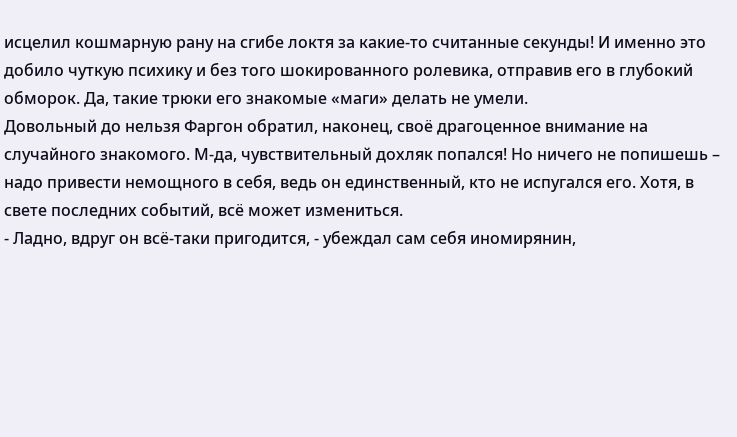исцелил кошмарную рану на сгибе локтя за какие-то считанные секунды! И именно это добило чуткую психику и без того шокированного ролевика, отправив его в глубокий обморок. Да, такие трюки его знакомые «маги» делать не умели.
Довольный до нельзя Фаргон обратил, наконец, своё драгоценное внимание на случайного знакомого. М-да, чувствительный дохляк попался! Но ничего не попишешь – надо привести немощного в себя, ведь он единственный, кто не испугался его. Хотя, в свете последних событий, всё может измениться.
- Ладно, вдруг он всё-таки пригодится, - убеждал сам себя иномирянин,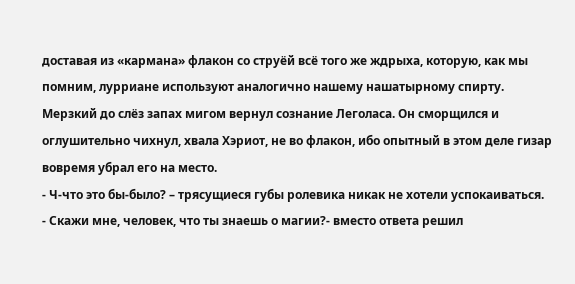доставая из «кармана» флакон со струёй всё того же ждрыха, которую, как мы помним, лурриане используют аналогично нашему нашатырному спирту.
Мерзкий до слёз запах мигом вернул сознание Леголаса. Он сморщился и оглушительно чихнул, хвала Хэриот, не во флакон, ибо опытный в этом деле гизар вовремя убрал его на место.
- Ч-что это бы-было? – трясущиеся губы ролевика никак не хотели успокаиваться.
- Скажи мне, человек, что ты знаешь о магии?- вместо ответа решил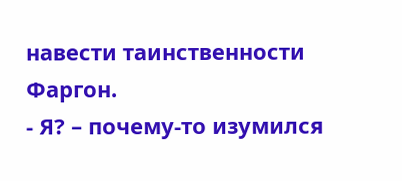навести таинственности Фаргон.
- Я? – почему-то изумился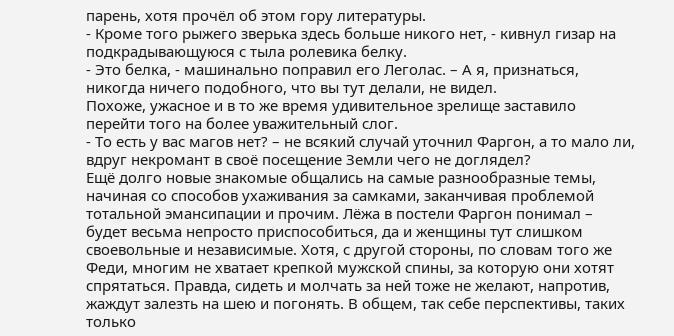парень, хотя прочёл об этом гору литературы.
- Кроме того рыжего зверька здесь больше никого нет, - кивнул гизар на подкрадывающуюся с тыла ролевика белку.
- Это белка, - машинально поправил его Леголас. – А я, признаться, никогда ничего подобного, что вы тут делали, не видел.
Похоже, ужасное и в то же время удивительное зрелище заставило перейти того на более уважительный слог.
- То есть у вас магов нет? – не всякий случай уточнил Фаргон, а то мало ли, вдруг некромант в своё посещение Земли чего не доглядел?
Ещё долго новые знакомые общались на самые разнообразные темы, начиная со способов ухаживания за самками, заканчивая проблемой тотальной эмансипации и прочим. Лёжа в постели Фаргон понимал – будет весьма непросто приспособиться, да и женщины тут слишком своевольные и независимые. Хотя, с другой стороны, по словам того же Феди, многим не хватает крепкой мужской спины, за которую они хотят спрятаться. Правда, сидеть и молчать за ней тоже не желают, напротив, жаждут залезть на шею и погонять. В общем, так себе перспективы, таких только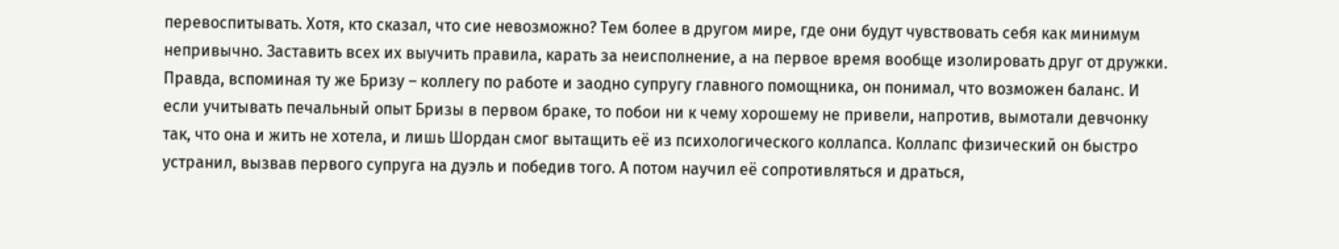перевоспитывать. Хотя, кто сказал, что сие невозможно? Тем более в другом мире, где они будут чувствовать себя как минимум непривычно. Заставить всех их выучить правила, карать за неисполнение, а на первое время вообще изолировать друг от дружки. Правда, вспоминая ту же Бризу – коллегу по работе и заодно супругу главного помощника, он понимал, что возможен баланс. И если учитывать печальный опыт Бризы в первом браке, то побои ни к чему хорошему не привели, напротив, вымотали девчонку так, что она и жить не хотела, и лишь Шордан смог вытащить её из психологического коллапса. Коллапс физический он быстро устранил, вызвав первого супруга на дуэль и победив того. А потом научил её сопротивляться и драться,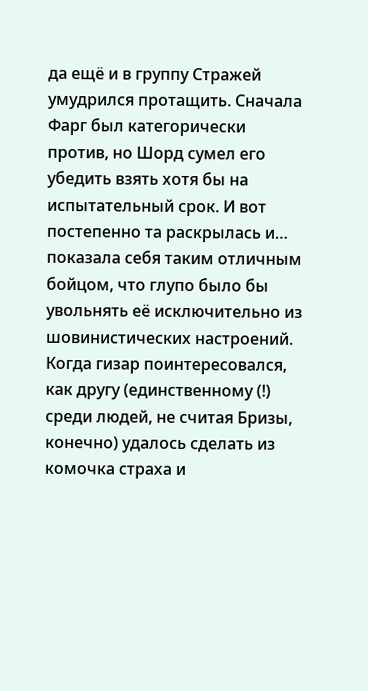да ещё и в группу Стражей умудрился протащить. Сначала Фарг был категорически против, но Шорд сумел его убедить взять хотя бы на испытательный срок. И вот постепенно та раскрылась и… показала себя таким отличным бойцом, что глупо было бы увольнять её исключительно из шовинистических настроений. Когда гизар поинтересовался, как другу (единственному (!) среди людей, не считая Бризы, конечно) удалось сделать из комочка страха и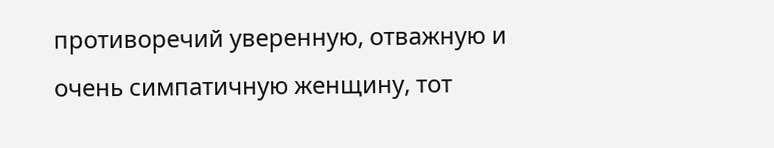противоречий уверенную, отважную и очень симпатичную женщину, тот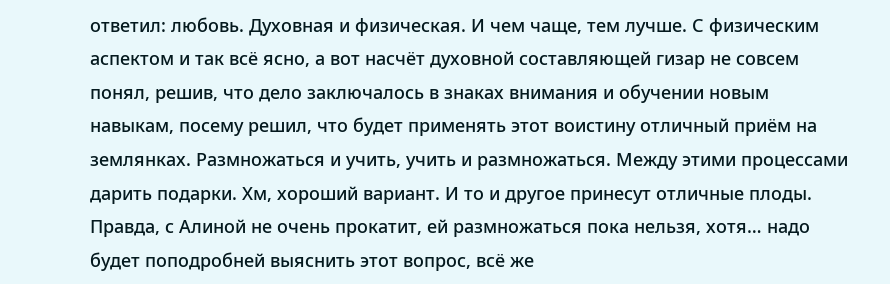ответил: любовь. Духовная и физическая. И чем чаще, тем лучше. С физическим аспектом и так всё ясно, а вот насчёт духовной составляющей гизар не совсем понял, решив, что дело заключалось в знаках внимания и обучении новым навыкам, посему решил, что будет применять этот воистину отличный приём на землянках. Размножаться и учить, учить и размножаться. Между этими процессами дарить подарки. Хм, хороший вариант. И то и другое принесут отличные плоды. Правда, с Алиной не очень прокатит, ей размножаться пока нельзя, хотя… надо будет поподробней выяснить этот вопрос, всё же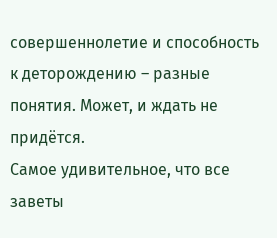совершеннолетие и способность к деторождению – разные понятия. Может, и ждать не придётся.
Самое удивительное, что все заветы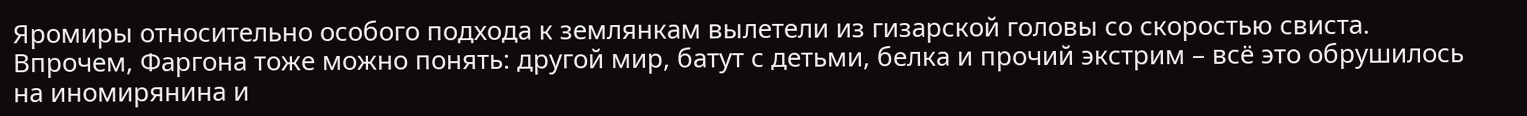Яромиры относительно особого подхода к землянкам вылетели из гизарской головы со скоростью свиста. Впрочем, Фаргона тоже можно понять: другой мир, батут с детьми, белка и прочий экстрим – всё это обрушилось на иномирянина и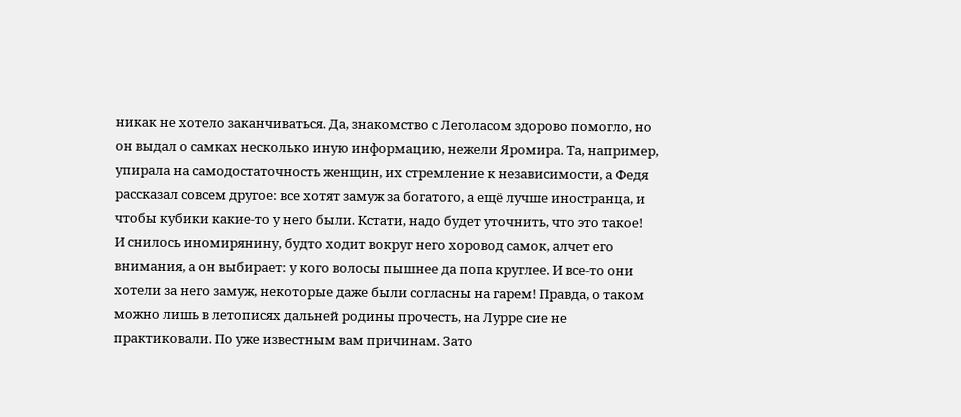никак не хотело заканчиваться. Да, знакомство с Леголасом здорово помогло, но он выдал о самках несколько иную информацию, нежели Яромира. Та, например, упирала на самодостаточность женщин, их стремление к независимости, а Федя рассказал совсем другое: все хотят замуж за богатого, а ещё лучше иностранца, и чтобы кубики какие-то у него были. Кстати, надо будет уточнить, что это такое!
И снилось иномирянину, будто ходит вокруг него хоровод самок, алчет его внимания, а он выбирает: у кого волосы пышнее да попа круглее. И все-то они хотели за него замуж, некоторые даже были согласны на гарем! Правда, о таком можно лишь в летописях дальней родины прочесть, на Лурре сие не практиковали. По уже известным вам причинам. Зато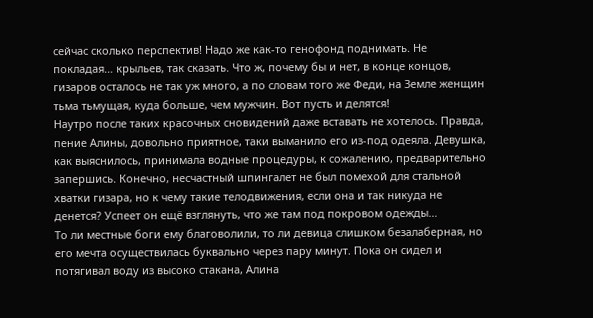сейчас сколько перспектив! Надо же как-то генофонд поднимать. Не покладая… крыльев, так сказать. Что ж, почему бы и нет, в конце концов, гизаров осталось не так уж много, а по словам того же Феди, на Земле женщин тьма тьмущая, куда больше, чем мужчин. Вот пусть и делятся!
Наутро после таких красочных сновидений даже вставать не хотелось. Правда, пение Алины, довольно приятное, таки выманило его из-под одеяла. Девушка, как выяснилось, принимала водные процедуры, к сожалению, предварительно запершись. Конечно, несчастный шпингалет не был помехой для стальной хватки гизара, но к чему такие телодвижения, если она и так никуда не денется? Успеет он ещё взглянуть, что же там под покровом одежды…
То ли местные боги ему благоволили, то ли девица слишком безалаберная, но его мечта осуществилась буквально через пару минут. Пока он сидел и потягивал воду из высоко стакана, Алина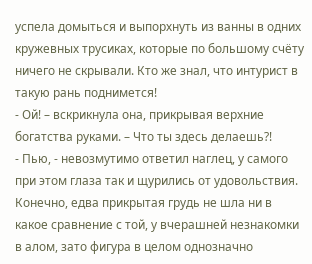успела домыться и выпорхнуть из ванны в одних кружевных трусиках, которые по большому счёту ничего не скрывали. Кто же знал, что интурист в такую рань поднимется!
- Ой! – вскрикнула она, прикрывая верхние богатства руками. – Что ты здесь делаешь?!
- Пью, - невозмутимо ответил наглец, у самого при этом глаза так и щурились от удовольствия.
Конечно, едва прикрытая грудь не шла ни в какое сравнение с той, у вчерашней незнакомки в алом, зато фигура в целом однозначно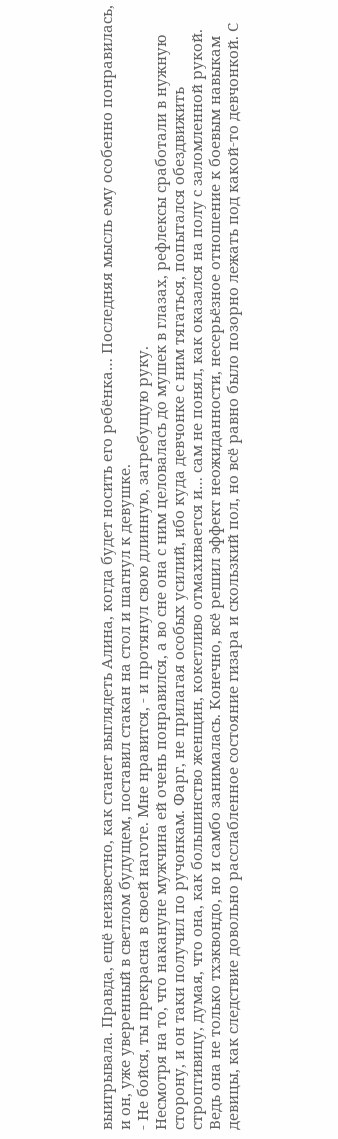выигрывала. Правда, ещё неизвестно, как станет выглядеть Алина, когда будет носить его ребёнка… Последняя мысль ему особенно понравилась, и он, уже уверенный в светлом будущем, поставил стакан на стол и шагнул к девушке.
- Не бойся, ты прекрасна в своей наготе. Мне нравится, - и протянул свою длинную, загребущую руку.
Несмотря на то, что накануне мужчина ей очень понравился, а во сне она с ним целовалась до мушек в глазах, рефлексы сработали в нужную сторону, и он таки получил по ручонкам. Фарг, не прилагая особых усилий, ибо куда девчонке с ним тягаться, попытался обездвижить строптивицу, думая, что она, как большинство женщин, кокетливо отмахивается и… сам не понял, как оказался на полу с заломленной рукой. Ведь она не только тхэквондо, но и самбо занималась. Конечно, всё решил эффект неожиданности, несерьёзное отношение к боевым навыкам девицы, как следствие довольно расслабленное состояние гизара и скользкий пол, но всё равно было позорно лежать под какой-то девчонкой. С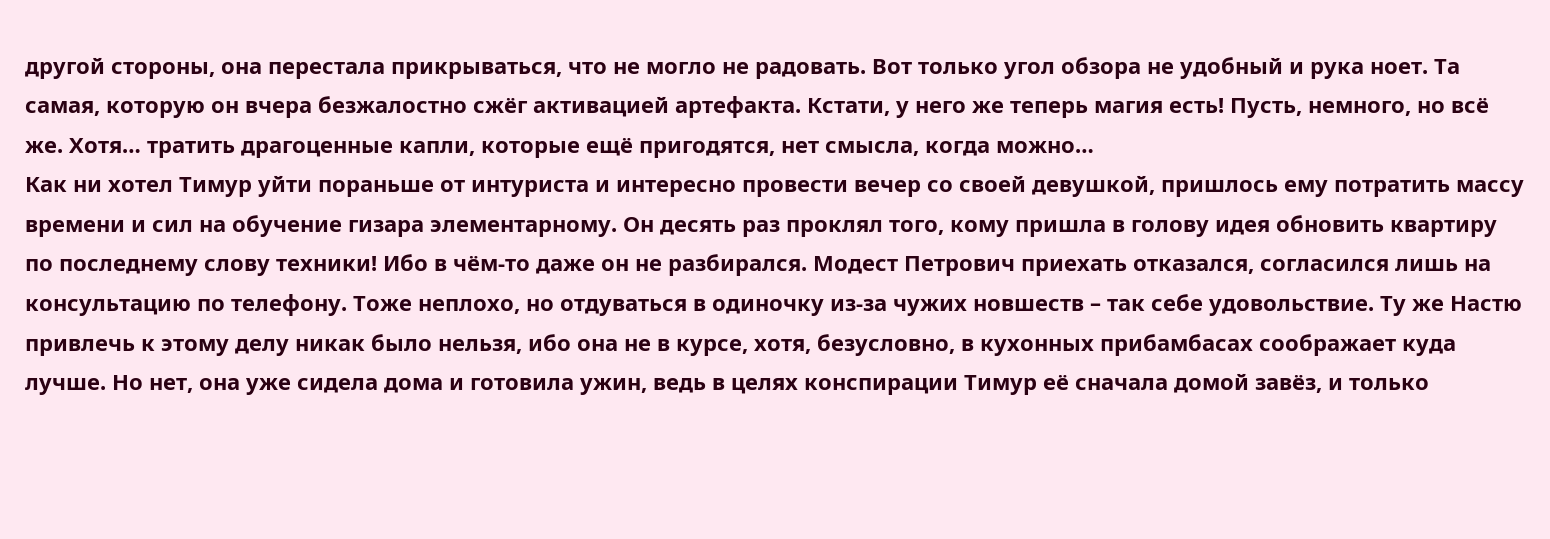другой стороны, она перестала прикрываться, что не могло не радовать. Вот только угол обзора не удобный и рука ноет. Та самая, которую он вчера безжалостно сжёг активацией артефакта. Кстати, у него же теперь магия есть! Пусть, немного, но всё же. Хотя… тратить драгоценные капли, которые ещё пригодятся, нет смысла, когда можно…
Как ни хотел Тимур уйти пораньше от интуриста и интересно провести вечер со своей девушкой, пришлось ему потратить массу времени и сил на обучение гизара элементарному. Он десять раз проклял того, кому пришла в голову идея обновить квартиру по последнему слову техники! Ибо в чём-то даже он не разбирался. Модест Петрович приехать отказался, согласился лишь на консультацию по телефону. Тоже неплохо, но отдуваться в одиночку из-за чужих новшеств – так себе удовольствие. Ту же Настю привлечь к этому делу никак было нельзя, ибо она не в курсе, хотя, безусловно, в кухонных прибамбасах соображает куда лучше. Но нет, она уже сидела дома и готовила ужин, ведь в целях конспирации Тимур её сначала домой завёз, и только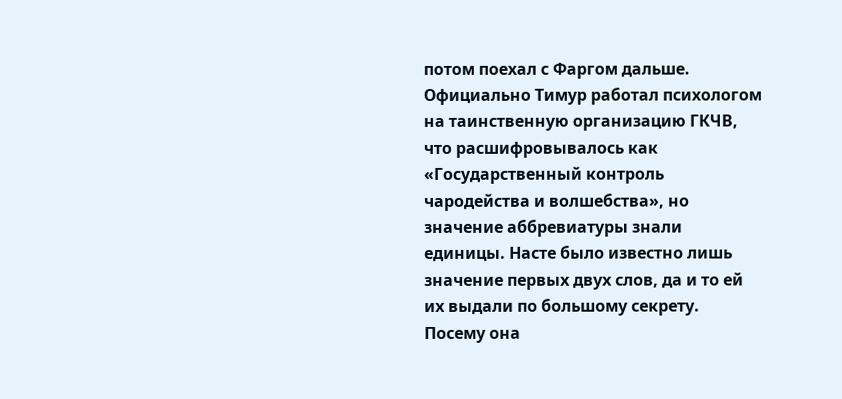потом поехал с Фаргом дальше.
Официально Тимур работал психологом на таинственную организацию ГКЧВ, что расшифровывалось как «Государственный контроль чародейства и волшебства», но значение аббревиатуры знали единицы. Насте было известно лишь значение первых двух слов, да и то ей их выдали по большому секрету. Посему она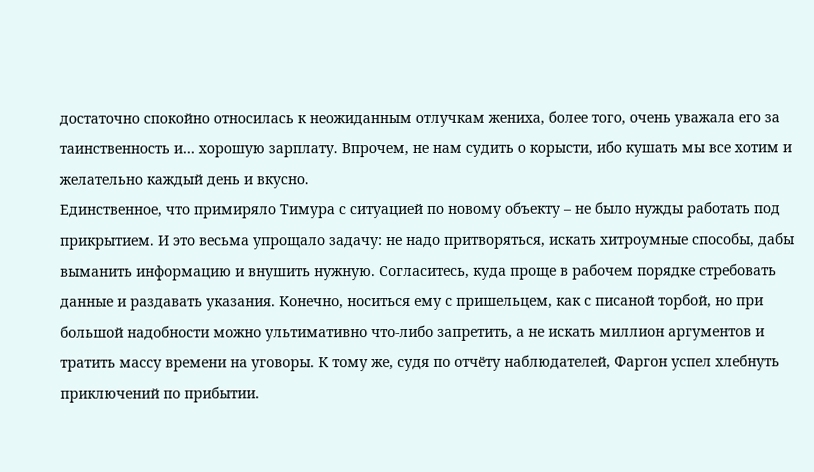достаточно спокойно относилась к неожиданным отлучкам жениха, более того, очень уважала его за таинственность и… хорошую зарплату. Впрочем, не нам судить о корысти, ибо кушать мы все хотим и желательно каждый день и вкусно.
Единственное, что примиряло Тимура с ситуацией по новому объекту – не было нужды работать под прикрытием. И это весьма упрощало задачу: не надо притворяться, искать хитроумные способы, дабы выманить информацию и внушить нужную. Согласитесь, куда проще в рабочем порядке стребовать данные и раздавать указания. Конечно, носиться ему с пришельцем, как с писаной торбой, но при большой надобности можно ультимативно что-либо запретить, а не искать миллион аргументов и тратить массу времени на уговоры. К тому же, судя по отчёту наблюдателей, Фаргон успел хлебнуть приключений по прибытии.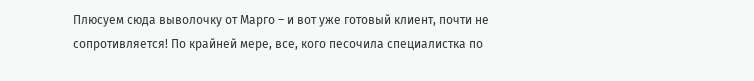Плюсуем сюда выволочку от Марго – и вот уже готовый клиент, почти не сопротивляется! По крайней мере, все, кого песочила специалистка по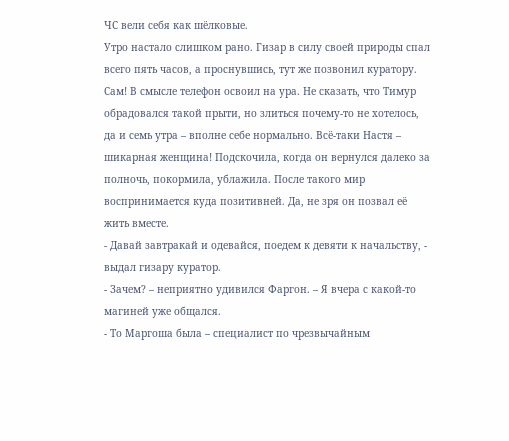ЧС вели себя как шёлковые.
Утро настало слишком рано. Гизар в силу своей природы спал всего пять часов, а проснувшись, тут же позвонил куратору. Сам! В смысле телефон освоил на ура. Не сказать, что Тимур обрадовался такой прыти, но злиться почему-то не хотелось, да и семь утра – вполне себе нормально. Всё-таки Настя – шикарная женщина! Подскочила, когда он вернулся далеко за полночь, покормила, ублажила. После такого мир воспринимается куда позитивней. Да, не зря он позвал её жить вместе.
- Давай завтракай и одевайся, поедем к девяти к начальству, - выдал гизару куратор.
- Зачем? – неприятно удивился Фаргон. – Я вчера с какой-то магиней уже общался.
- То Маргоша была – специалист по чрезвычайным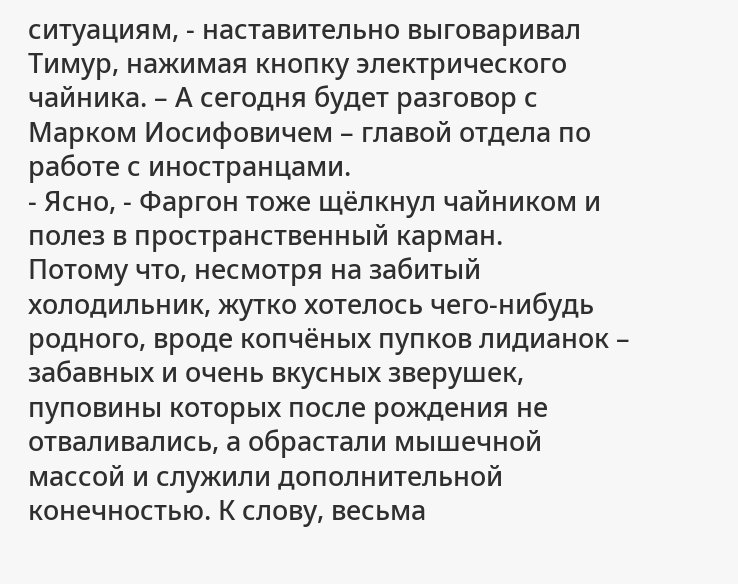ситуациям, - наставительно выговаривал Тимур, нажимая кнопку электрического чайника. – А сегодня будет разговор с Марком Иосифовичем – главой отдела по работе с иностранцами.
- Ясно, - Фаргон тоже щёлкнул чайником и полез в пространственный карман.
Потому что, несмотря на забитый холодильник, жутко хотелось чего-нибудь родного, вроде копчёных пупков лидианок – забавных и очень вкусных зверушек, пуповины которых после рождения не отваливались, а обрастали мышечной массой и служили дополнительной конечностью. К слову, весьма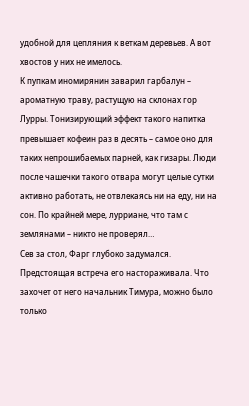удобной для цепляния к веткам деревьев. А вот хвостов у них не имелось.
К пупкам иномирянин заварил гарбалун – ароматную траву, растущую на склонах гор Лурры. Тонизирующий эффект такого напитка превышает кофеин раз в десять – самое оно для таких непрошибаемых парней, как гизары. Люди после чашечки такого отвара могут целые сутки активно работать, не отвлекаясь ни на еду, ни на сон. По крайней мере, лурриане, что там с землянами – никто не проверял…
Сев за стол, Фарг глубоко задумался. Предстоящая встреча его настораживала. Что захочет от него начальник Тимура, можно было только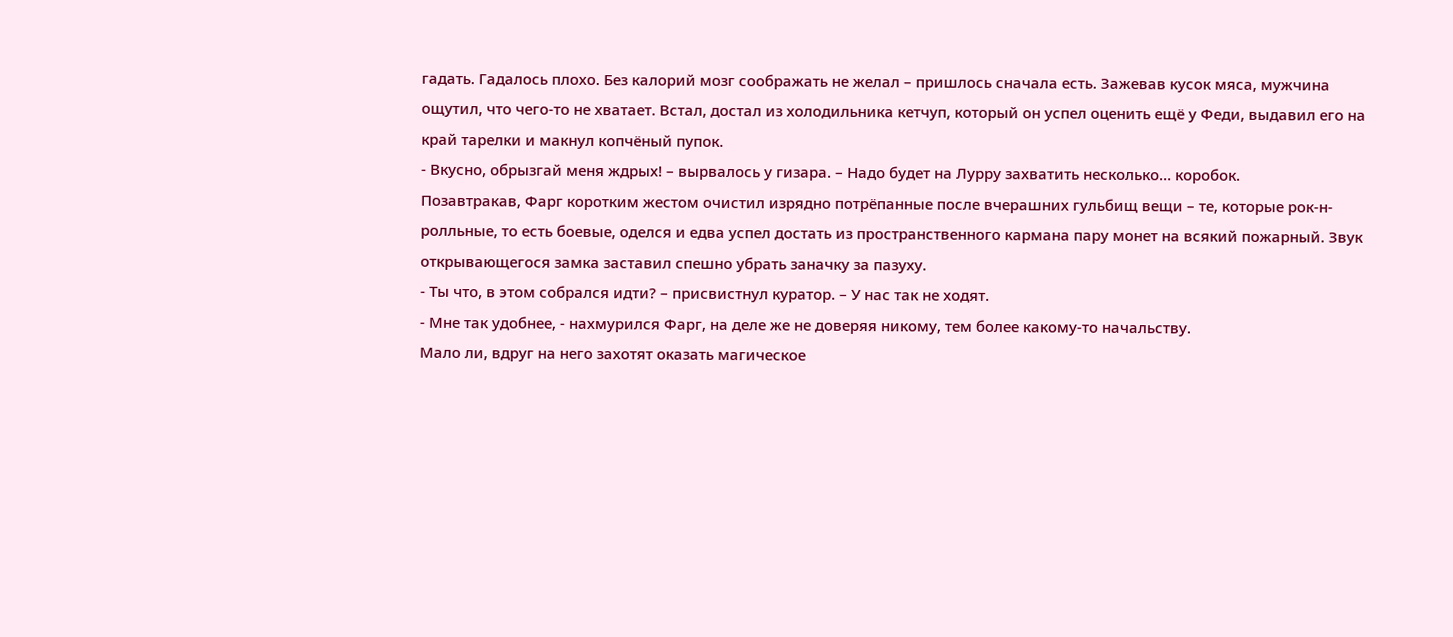гадать. Гадалось плохо. Без калорий мозг соображать не желал – пришлось сначала есть. Зажевав кусок мяса, мужчина ощутил, что чего-то не хватает. Встал, достал из холодильника кетчуп, который он успел оценить ещё у Феди, выдавил его на край тарелки и макнул копчёный пупок.
- Вкусно, обрызгай меня ждрых! – вырвалось у гизара. – Надо будет на Лурру захватить несколько… коробок.
Позавтракав, Фарг коротким жестом очистил изрядно потрёпанные после вчерашних гульбищ вещи – те, которые рок-н-ролльные, то есть боевые, оделся и едва успел достать из пространственного кармана пару монет на всякий пожарный. Звук открывающегося замка заставил спешно убрать заначку за пазуху.
- Ты что, в этом собрался идти? – присвистнул куратор. – У нас так не ходят.
- Мне так удобнее, - нахмурился Фарг, на деле же не доверяя никому, тем более какому-то начальству.
Мало ли, вдруг на него захотят оказать магическое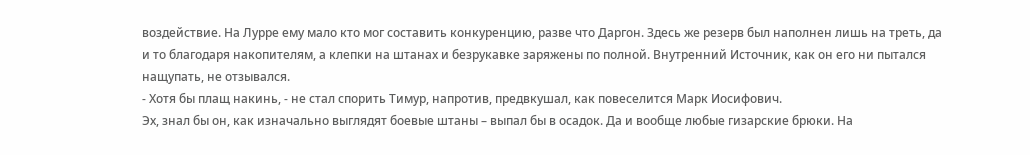воздействие. На Лурре ему мало кто мог составить конкуренцию, разве что Даргон. Здесь же резерв был наполнен лишь на треть, да и то благодаря накопителям, а клепки на штанах и безрукавке заряжены по полной. Внутренний Источник, как он его ни пытался нащупать, не отзывался.
- Хотя бы плащ накинь, - не стал спорить Тимур, напротив, предвкушал, как повеселится Марк Иосифович.
Эх, знал бы он, как изначально выглядят боевые штаны – выпал бы в осадок. Да и вообще любые гизарские брюки. На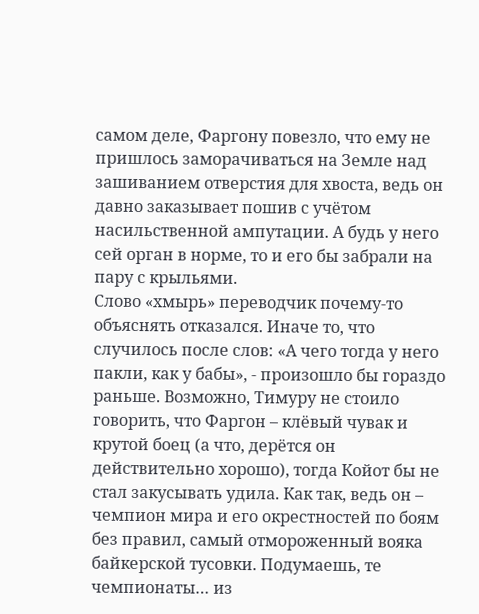самом деле, Фаргону повезло, что ему не пришлось заморачиваться на Земле над зашиванием отверстия для хвоста, ведь он давно заказывает пошив с учётом насильственной ампутации. А будь у него сей орган в норме, то и его бы забрали на пару с крыльями.
Слово «хмырь» переводчик почему-то объяснять отказался. Иначе то, что случилось после слов: «А чего тогда у него пакли, как у бабы», - произошло бы гораздо раньше. Возможно, Тимуру не стоило говорить, что Фаргон – клёвый чувак и крутой боец (а что, дерётся он действительно хорошо), тогда Койот бы не стал закусывать удила. Как так, ведь он – чемпион мира и его окрестностей по боям без правил, самый отмороженный вояка байкерской тусовки. Подумаешь, те чемпионаты… из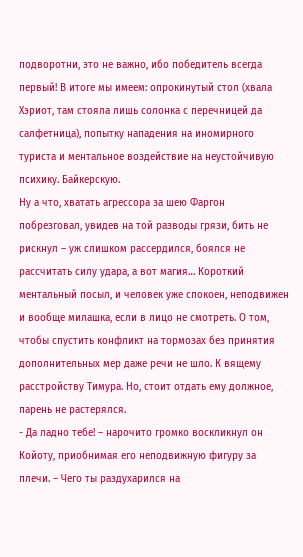подворотни, это не важно, ибо победитель всегда первый! В итоге мы имеем: опрокинутый стол (хвала Хэриот, там стояла лишь солонка с перечницей да салфетница), попытку нападения на иномирного туриста и ментальное воздействие на неустойчивую психику. Байкерскую.
Ну а что, хватать агрессора за шею Фаргон побрезговал, увидев на той разводы грязи, бить не рискнул – уж слишком рассердился, боялся не рассчитать силу удара, а вот магия… Короткий ментальный посыл, и человек уже спокоен, неподвижен и вообще милашка, если в лицо не смотреть. О том, чтобы спустить конфликт на тормозах без принятия дополнительных мер даже речи не шло. К вящему расстройству Тимура. Но, стоит отдать ему должное, парень не растерялся.
- Да ладно тебе! – нарочито громко воскликнул он Койоту, приобнимая его неподвижную фигуру за плечи. – Чего ты раздухарился на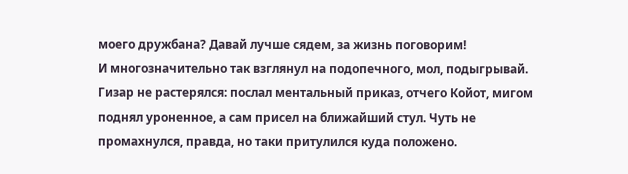моего дружбана? Давай лучше сядем, за жизнь поговорим!
И многозначительно так взглянул на подопечного, мол, подыгрывай. Гизар не растерялся: послал ментальный приказ, отчего Койот, мигом поднял уроненное, а сам присел на ближайший стул. Чуть не промахнулся, правда, но таки притулился куда положено.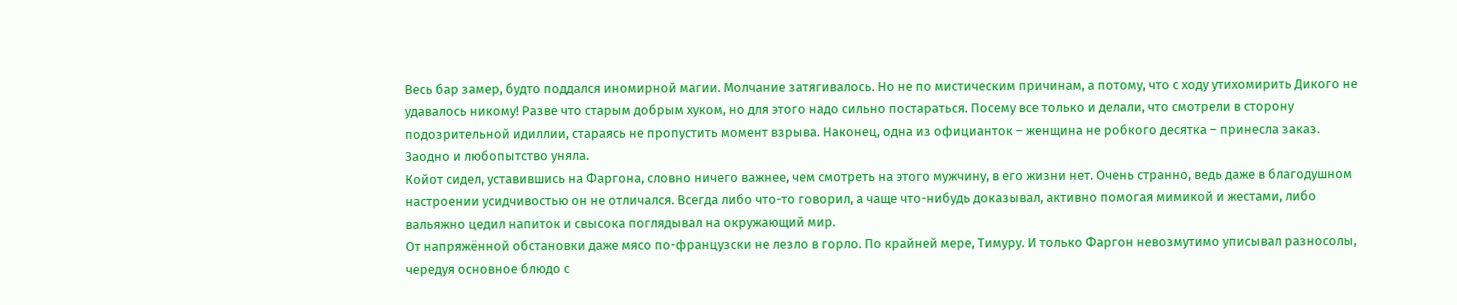Весь бар замер, будто поддался иномирной магии. Молчание затягивалось. Но не по мистическим причинам, а потому, что с ходу утихомирить Дикого не удавалось никому! Разве что старым добрым хуком, но для этого надо сильно постараться. Посему все только и делали, что смотрели в сторону подозрительной идиллии, стараясь не пропустить момент взрыва. Наконец, одна из официанток – женщина не робкого десятка – принесла заказ. Заодно и любопытство уняла.
Койот сидел, уставившись на Фаргона, словно ничего важнее, чем смотреть на этого мужчину, в его жизни нет. Очень странно, ведь даже в благодушном настроении усидчивостью он не отличался. Всегда либо что-то говорил, а чаще что-нибудь доказывал, активно помогая мимикой и жестами, либо вальяжно цедил напиток и свысока поглядывал на окружающий мир.
От напряжённой обстановки даже мясо по-французски не лезло в горло. По крайней мере, Тимуру. И только Фаргон невозмутимо уписывал разносолы, чередуя основное блюдо с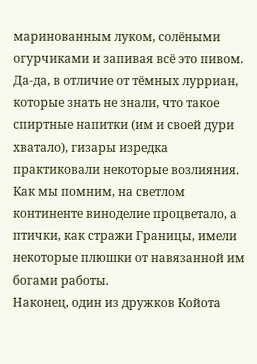маринованным луком, солёными огурчиками и запивая всё это пивом.
Да-да, в отличие от тёмных лурриан, которые знать не знали, что такое спиртные напитки (им и своей дури хватало), гизары изредка практиковали некоторые возлияния. Как мы помним, на светлом континенте виноделие процветало, а птички, как стражи Границы, имели некоторые плюшки от навязанной им богами работы.
Наконец, один из дружков Койота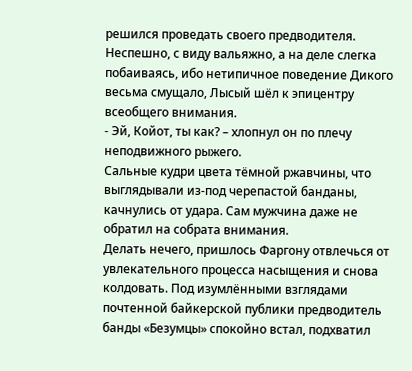решился проведать своего предводителя. Неспешно, с виду вальяжно, а на деле слегка побаиваясь, ибо нетипичное поведение Дикого весьма смущало, Лысый шёл к эпицентру всеобщего внимания.
- Эй, Койот, ты как? – хлопнул он по плечу неподвижного рыжего.
Сальные кудри цвета тёмной ржавчины, что выглядывали из-под черепастой банданы, качнулись от удара. Сам мужчина даже не обратил на собрата внимания.
Делать нечего, пришлось Фаргону отвлечься от увлекательного процесса насыщения и снова колдовать. Под изумлёнными взглядами почтенной байкерской публики предводитель банды «Безумцы» спокойно встал, подхватил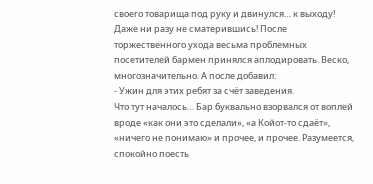своего товарища под руку и двинулся… к выходу! Даже ни разу не сматерившись! После торжественного ухода весьма проблемных посетителей бармен принялся аплодировать. Веско, многозначительно. А после добавил:
- Ужин для этих ребят за счёт заведения.
Что тут началось… Бар буквально взорвался от воплей вроде «как они это сделали», «а Койот-то сдаёт», «ничего не понимаю» и прочее, и прочее. Разумеется, спокойно поесть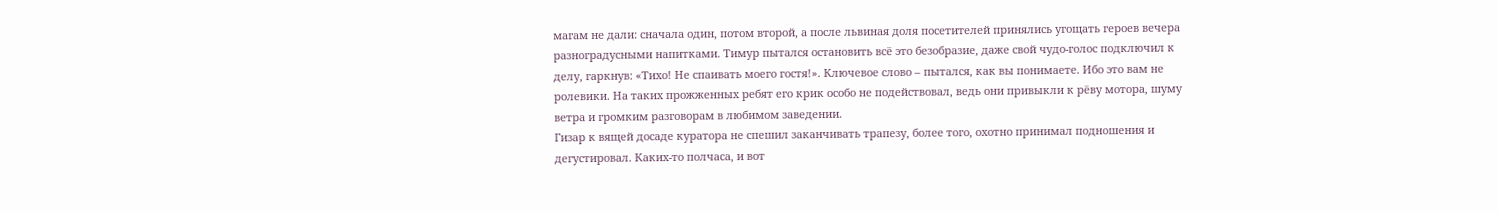магам не дали: сначала один, потом второй, а после львиная доля посетителей принялись угощать героев вечера разноградусными напитками. Тимур пытался остановить всё это безобразие, даже свой чудо-голос подключил к делу, гаркнув: «Тихо! Не спаивать моего гостя!». Ключевое слово – пытался, как вы понимаете. Ибо это вам не ролевики. На таких прожженных ребят его крик особо не подействовал, ведь они привыкли к рёву мотора, шуму ветра и громким разговорам в любимом заведении.
Гизар к вящей досаде куратора не спешил заканчивать трапезу, более того, охотно принимал подношения и дегустировал. Каких-то полчаса, и вот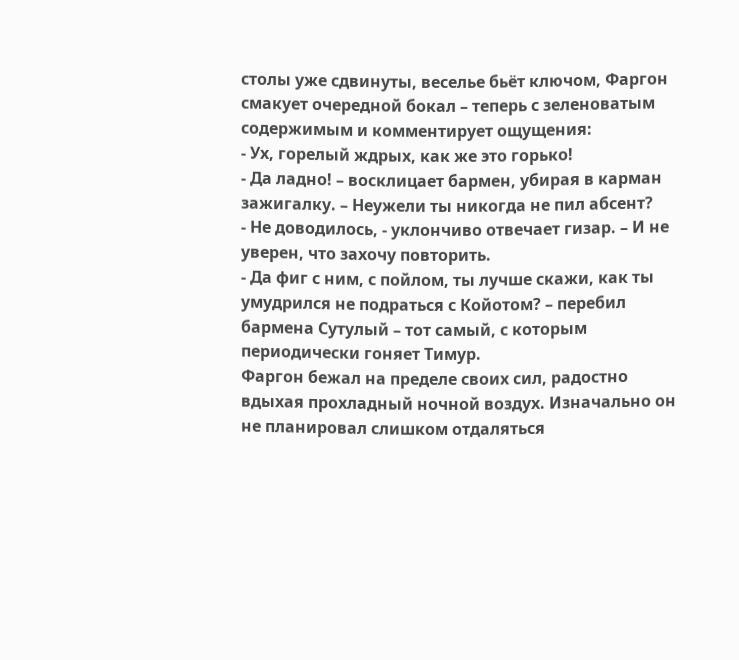столы уже сдвинуты, веселье бьёт ключом, Фаргон смакует очередной бокал – теперь с зеленоватым содержимым и комментирует ощущения:
- Ух, горелый ждрых, как же это горько!
- Да ладно! – восклицает бармен, убирая в карман зажигалку. – Неужели ты никогда не пил абсент?
- Не доводилось, - уклончиво отвечает гизар. – И не уверен, что захочу повторить.
- Да фиг с ним, с пойлом, ты лучше скажи, как ты умудрился не подраться с Койотом? – перебил бармена Сутулый – тот самый, с которым периодически гоняет Тимур.
Фаргон бежал на пределе своих сил, радостно вдыхая прохладный ночной воздух. Изначально он не планировал слишком отдаляться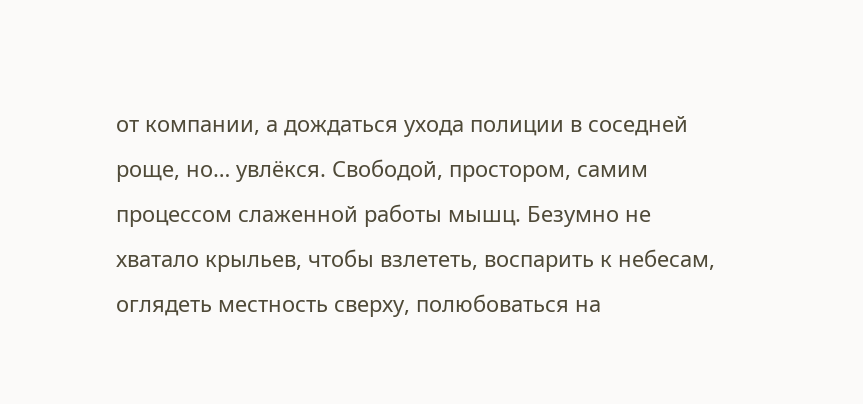от компании, а дождаться ухода полиции в соседней роще, но… увлёкся. Свободой, простором, самим процессом слаженной работы мышц. Безумно не хватало крыльев, чтобы взлететь, воспарить к небесам, оглядеть местность сверху, полюбоваться на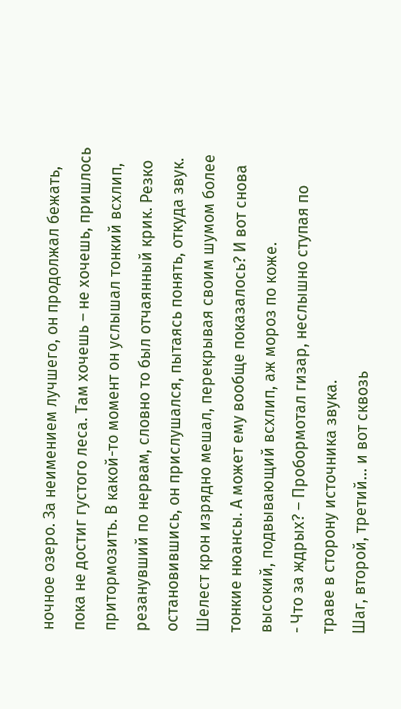ночное озеро. За неимением лучшего, он продолжал бежать, пока не достиг густого леса. Там хочешь – не хочешь, пришлось притормозить. В какой-то момент он услышал тонкий всхлип, резанувший по нервам, словно то был отчаянный крик. Резко остановившись, он прислушался, пытаясь понять, откуда звук. Шелест крон изрядно мешал, перекрывая своим шумом более тонкие нюансы. А может ему вообще показалось? И вот снова высокий, подвывающий всхлип, аж мороз по коже.
- Что за ждрых? – Пробормотал гизар, неслышно ступая по траве в сторону источника звука.
Шаг, второй, третий… и вот сквозь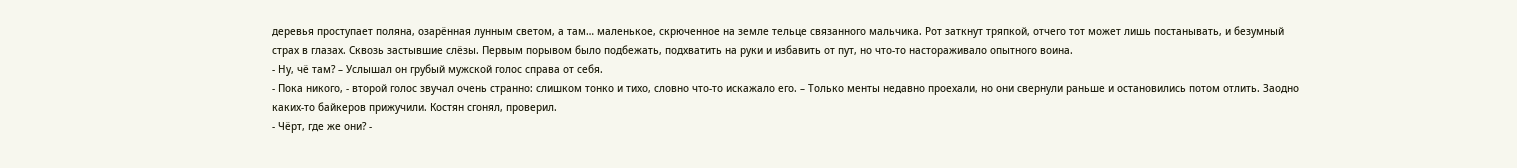деревья проступает поляна, озарённая лунным светом, а там… маленькое, скрюченное на земле тельце связанного мальчика. Рот заткнут тряпкой, отчего тот может лишь постанывать, и безумный страх в глазах. Сквозь застывшие слёзы. Первым порывом было подбежать, подхватить на руки и избавить от пут, но что-то настораживало опытного воина.
- Ну, чё там? – Услышал он грубый мужской голос справа от себя.
- Пока никого, - второй голос звучал очень странно: слишком тонко и тихо, словно что-то искажало его. – Только менты недавно проехали, но они свернули раньше и остановились потом отлить. Заодно каких-то байкеров прижучили. Костян сгонял, проверил.
- Чёрт, где же они? -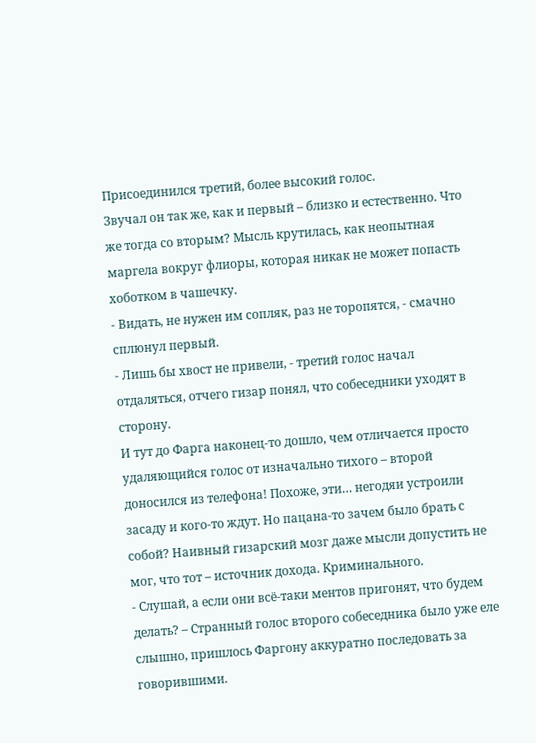Присоединился третий, более высокий голос.
Звучал он так же, как и первый – близко и естественно. Что же тогда со вторым? Мысль крутилась, как неопытная маргела вокруг флиоры, которая никак не может попасть хоботком в чашечку.
- Видать, не нужен им сопляк, раз не торопятся, - смачно сплюнул первый.
- Лишь бы хвост не привели, - третий голос начал отдаляться, отчего гизар понял, что собеседники уходят в сторону.
И тут до Фарга наконец-то дошло, чем отличается просто удаляющийся голос от изначально тихого – второй доносился из телефона! Похоже, эти… негодяи устроили засаду и кого-то ждут. Но пацана-то зачем было брать с собой? Наивный гизарский мозг даже мысли допустить не мог, что тот – источник дохода. Криминального.
- Слушай, а если они всё-таки ментов пригонят, что будем делать? – Странный голос второго собеседника было уже еле слышно, пришлось Фаргону аккуратно последовать за говорившими.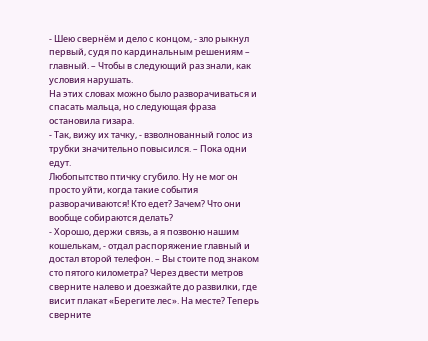- Шею свернём и дело с концом, - зло рыкнул первый, судя по кардинальным решениям – главный. – Чтобы в следующий раз знали, как условия нарушать.
На этих словах можно было разворачиваться и спасать мальца, но следующая фраза остановила гизара.
- Так, вижу их тачку, - взволнованный голос из трубки значительно повысился. – Пока одни едут.
Любопытство птичку сгубило. Ну не мог он просто уйти, когда такие события разворачиваются! Кто едет? Зачем? Что они вообще собираются делать?
- Хорошо, держи связь, а я позвоню нашим кошелькам, - отдал распоряжение главный и достал второй телефон. – Вы стоите под знаком сто пятого километра? Через двести метров сверните налево и доезжайте до развилки, где висит плакат «Берегите лес». На месте? Теперь сверните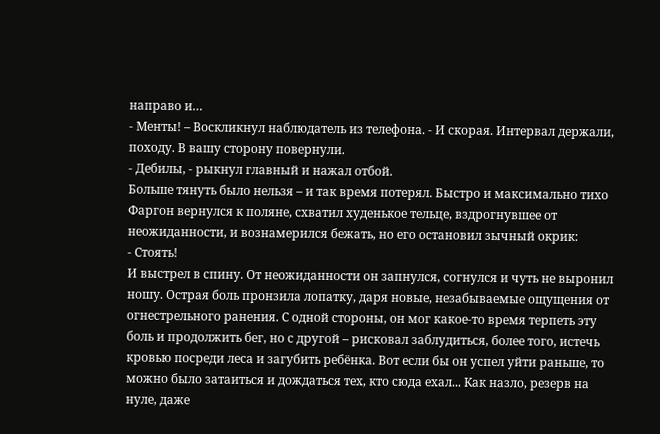направо и…
- Менты! – Воскликнул наблюдатель из телефона. - И скорая. Интервал держали, походу. В вашу сторону повернули.
- Дебилы, - рыкнул главный и нажал отбой.
Больше тянуть было нельзя – и так время потерял. Быстро и максимально тихо Фаргон вернулся к поляне, схватил худенькое тельце, вздрогнувшее от неожиданности, и вознамерился бежать, но его остановил зычный окрик:
- Стоять!
И выстрел в спину. От неожиданности он запнулся, согнулся и чуть не выронил ношу. Острая боль пронзила лопатку, даря новые, незабываемые ощущения от огнестрельного ранения. С одной стороны, он мог какое-то время терпеть эту боль и продолжить бег, но с другой – рисковал заблудиться, более того, истечь кровью посреди леса и загубить ребёнка. Вот если бы он успел уйти раньше, то можно было затаиться и дождаться тех, кто сюда ехал... Как назло, резерв на нуле, даже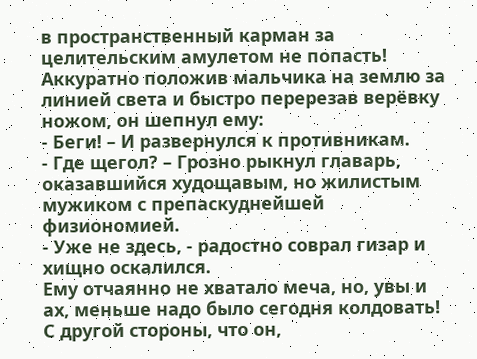в пространственный карман за целительским амулетом не попасть! Аккуратно положив мальчика на землю за линией света и быстро перерезав верёвку ножом, он шепнул ему:
- Беги! – И развернулся к противникам.
- Где щегол? – Грозно рыкнул главарь, оказавшийся худощавым, но жилистым мужиком с препаскуднейшей физиономией.
- Уже не здесь, - радостно соврал гизар и хищно оскалился.
Ему отчаянно не хватало меча, но, увы и ах, меньше надо было сегодня колдовать! С другой стороны, что он,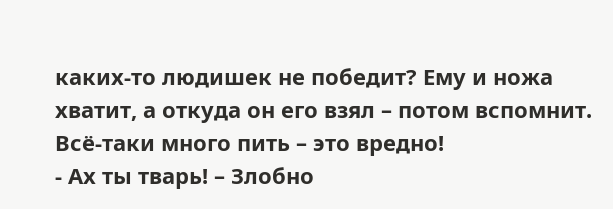каких-то людишек не победит? Ему и ножа хватит, а откуда он его взял – потом вспомнит. Всё-таки много пить – это вредно!
- Ах ты тварь! – Злобно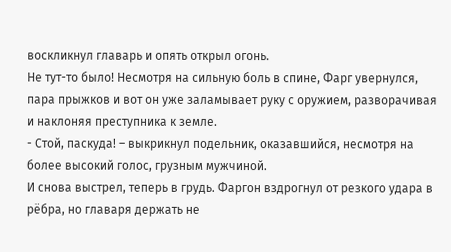воскликнул главарь и опять открыл огонь.
Не тут-то было! Несмотря на сильную боль в спине, Фарг увернулся, пара прыжков и вот он уже заламывает руку с оружием, разворачивая и наклоняя преступника к земле.
- Стой, паскуда! – выкрикнул подельник, оказавшийся, несмотря на более высокий голос, грузным мужчиной.
И снова выстрел, теперь в грудь. Фаргон вздрогнул от резкого удара в рёбра, но главаря держать не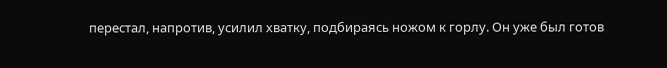перестал, напротив, усилил хватку, подбираясь ножом к горлу. Он уже был готов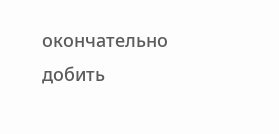окончательно добить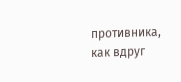противника, как вдруг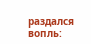раздался вопль: